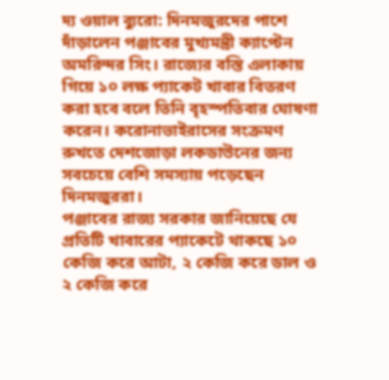দ্য ওয়াল ব্যুরো: দিনমজুরদের পাশে দাঁড়ালেন পঞ্জাবের মুখ্যমন্ত্রী ক্যাপ্টেন অমরিন্দর সিং। রাজ্যের বস্তি এলাকায় গিয়ে ১০ লক্ষ প্যাকেট খাবার বিতরণ করা হবে বলে তিনি বৃহস্পতিবার ঘোষণা করেন। করোনাভাইরাসের সংক্রমণ রুখতে দেশজোড়া লকডাউনের জন্য সবচেয়ে বেশি সমস্যায় পড়েছেন দিনমজুররা।
পঞ্জাবের রাজ্য সরকার জানিয়েছে যে প্রতিটি খাবারের প্যাকেটে থাকছে ১০ কেজি করে আটা, ২ কেজি করে ডাল ও ২ কেজি করে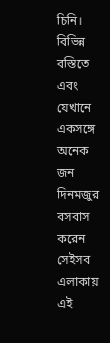চিনি। বিভিন্ন বস্তিতে এবং যেখানে একসঙ্গে অনেক জন দিনমজুর বসবাস করেন সেইসব এলাকায় এই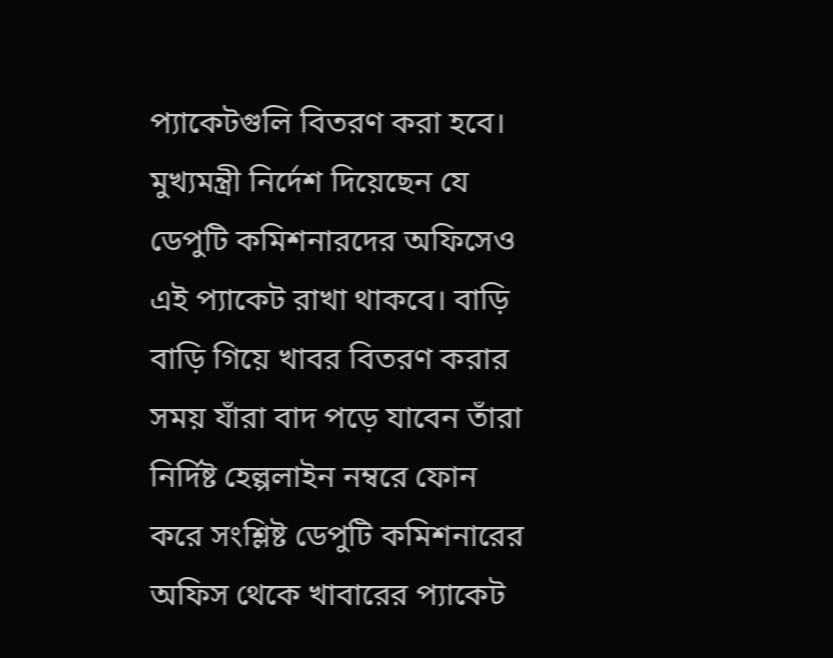প্যাকেটগুলি বিতরণ করা হবে।
মুখ্যমন্ত্রী নির্দেশ দিয়েছেন যে ডেপুটি কমিশনারদের অফিসেও এই প্যাকেট রাখা থাকবে। বাড়ি বাড়ি গিয়ে খাবর বিতরণ করার সময় যাঁরা বাদ পড়ে যাবেন তাঁরা নির্দিষ্ট হেল্পলাইন নম্বরে ফোন করে সংশ্লিষ্ট ডেপুটি কমিশনারের অফিস থেকে খাবারের প্যাকেট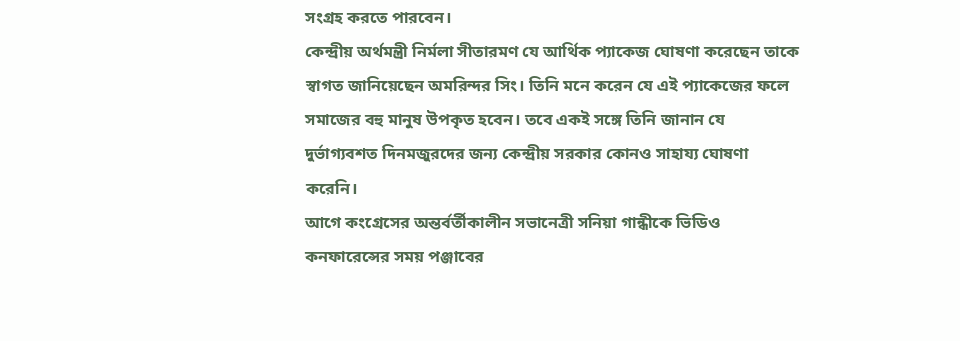সংগ্রহ করতে পারবেন।
কেন্দ্রীয় অর্থমন্ত্রী নির্মলা সীতারমণ যে আর্থিক প্যাকেজ ঘোষণা করেছেন তাকে স্বাগত জানিয়েছেন অমরিন্দর সিং। তিনি মনে করেন যে এই প্যাকেজের ফলে সমাজের বহু মানুষ উপকৃত হবেন। তবে একই সঙ্গে তিনি জানান যে দুর্ভাগ্যবশত দিনমজুরদের জন্য কেন্দ্রীয় সরকার কোনও সাহায্য ঘোষণা করেনি।
আগে কংগ্রেসের অন্তর্বর্তীকালীন সভানেত্রী সনিয়া গান্ধীকে ভিডিও কনফারেন্সের সময় পঞ্জাবের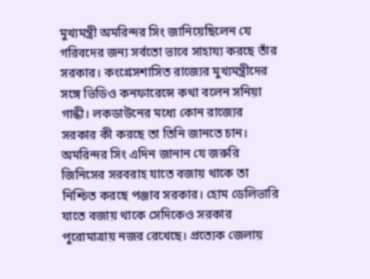মুখ্যমন্ত্রী অমরিন্দর সিং জানিয়েছিলেন যে গরিবদের জন্য সর্বতো ভাবে সাহায্য করছে তাঁর সরকার। কংগ্রেসশাসিত রাজ্যের মুখ্যমন্ত্রীদের সঙ্গে ভিডিও কনফারেন্সে কথা বলেন সনিয়া গান্ধী। লকডাউনের মধ্যে কোন রাজ্যের সরকার কী করছে তা তিনি জানতে চান।
অমরিন্দর সিং এদিন জানান যে জরুরি জিনিসের সরবরাহ যাতে বজায় থাকে তা নিশ্চিত করছে পঞ্জাব সরকার। হোম ডেলিভারি যাতে বজায় থাকে সেদিকেও সরকার পুরোমাত্রায় নজর রেখেছে। প্রত্যেক জেলায়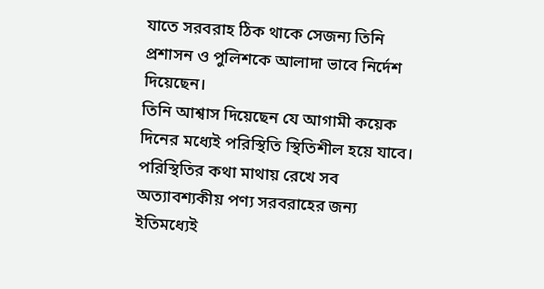যাতে সরবরাহ ঠিক থাকে সেজন্য তিনি প্রশাসন ও পুলিশকে আলাদা ভাবে নির্দেশ দিয়েছেন।
তিনি আশ্বাস দিয়েছেন যে আগামী কয়েক দিনের মধ্যেই পরিস্থিতি স্থিতিশীল হয়ে যাবে। পরিস্থিতির কথা মাথায় রেখে সব অত্যাবশ্যকীয় পণ্য সরবরাহের জন্য ইতিমধ্যেই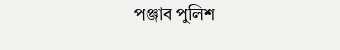পঞ্জাব পুলিশ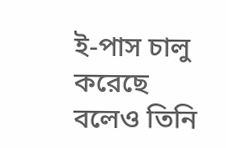ই-পাস চালু করেছে বলেও তিনি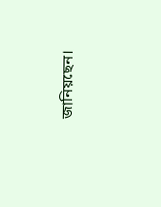জানিয়ছেন।